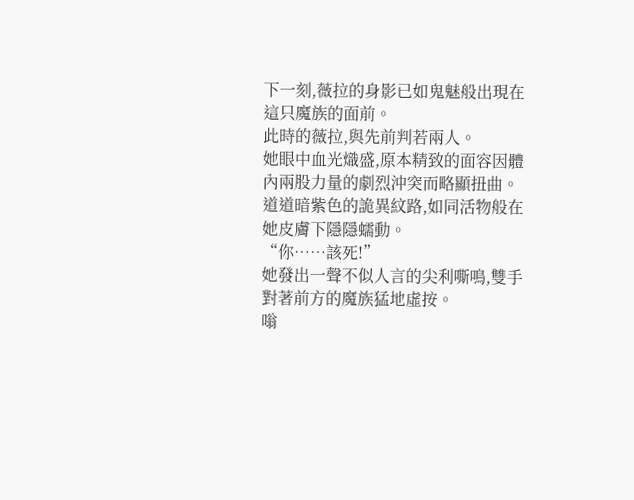下一刻,薇拉的身影已如鬼魅般出現在這只魔族的面前。
此時的薇拉,與先前判若兩人。
她眼中血光熾盛,原本精致的面容因體內兩股力量的劇烈沖突而略顯扭曲。
道道暗紫色的詭異紋路,如同活物般在她皮膚下隱隱蠕動。
“你……該死!”
她發出一聲不似人言的尖利嘶鳴,雙手對著前方的魔族猛地虛按。
嗡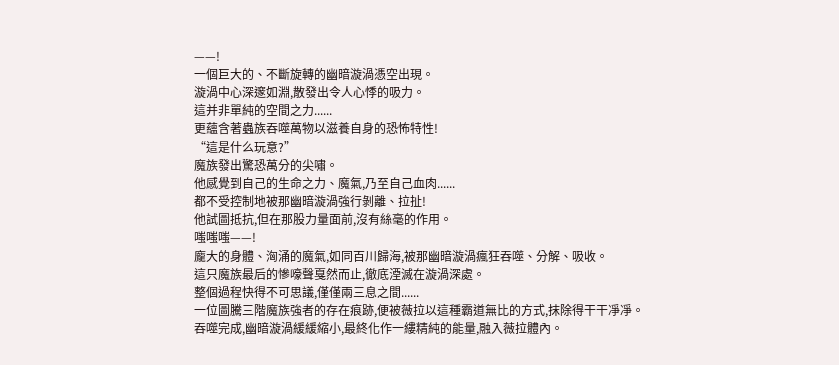——!
一個巨大的、不斷旋轉的幽暗漩渦憑空出現。
漩渦中心深邃如淵,散發出令人心悸的吸力。
這并非單純的空間之力......
更蘊含著蟲族吞噬萬物以滋養自身的恐怖特性!
“這是什么玩意?”
魔族發出驚恐萬分的尖嘯。
他感覺到自己的生命之力、魔氣,乃至自己血肉......
都不受控制地被那幽暗漩渦強行剝離、拉扯!
他試圖抵抗,但在那股力量面前,沒有絲毫的作用。
嗤嗤嗤——!
龐大的身體、洶涌的魔氣,如同百川歸海,被那幽暗漩渦瘋狂吞噬、分解、吸收。
這只魔族最后的慘嚎聲戛然而止,徹底湮滅在漩渦深處。
整個過程快得不可思議,僅僅兩三息之間......
一位圖騰三階魔族強者的存在痕跡,便被薇拉以這種霸道無比的方式,抹除得干干凈凈。
吞噬完成,幽暗漩渦緩緩縮小,最終化作一縷精純的能量,融入薇拉體內。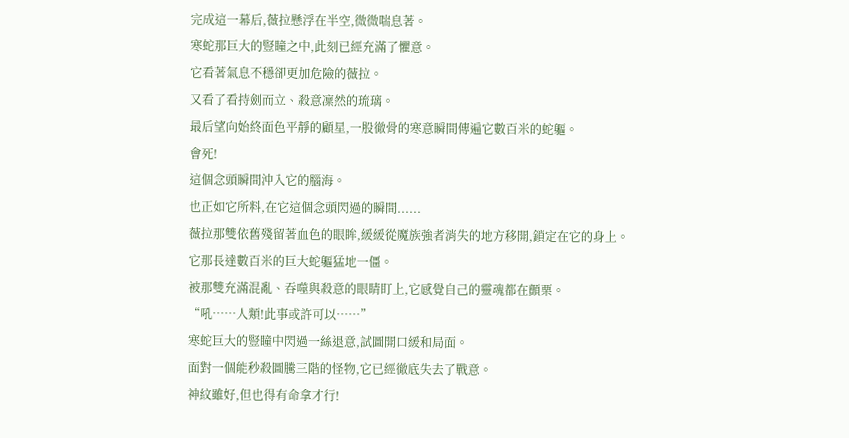完成這一幕后,薇拉懸浮在半空,微微喘息著。
寒蛇那巨大的豎瞳之中,此刻已經充滿了懼意。
它看著氣息不穩卻更加危險的薇拉。
又看了看持劍而立、殺意凜然的琉璃。
最后望向始終面色平靜的顧星,一股徹骨的寒意瞬間傳遍它數百米的蛇軀。
會死!
這個念頭瞬間沖入它的腦海。
也正如它所料,在它這個念頭閃過的瞬間......
薇拉那雙依舊殘留著血色的眼眸,緩緩從魔族強者消失的地方移開,鎖定在它的身上。
它那長達數百米的巨大蛇軀猛地一僵。
被那雙充滿混亂、吞噬與殺意的眼睛盯上,它感覺自己的靈魂都在顫栗。
“吼……人類!此事或許可以……”
寒蛇巨大的豎瞳中閃過一絲退意,試圖開口緩和局面。
面對一個能秒殺圖騰三階的怪物,它已經徹底失去了戰意。
神紋雖好,但也得有命拿才行!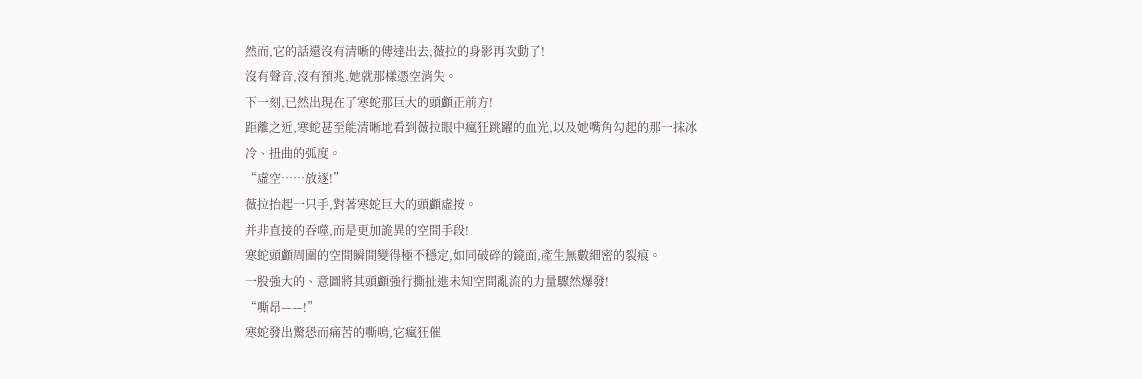然而,它的話還沒有清晰的傳達出去,薇拉的身影再次動了!
沒有聲音,沒有預兆,她就那樣憑空消失。
下一刻,已然出現在了寒蛇那巨大的頭顱正前方!
距離之近,寒蛇甚至能清晰地看到薇拉眼中瘋狂跳躍的血光,以及她嘴角勾起的那一抹冰冷、扭曲的弧度。
“虛空……放逐!”
薇拉抬起一只手,對著寒蛇巨大的頭顱虛按。
并非直接的吞噬,而是更加詭異的空間手段!
寒蛇頭顱周圍的空間瞬間變得極不穩定,如同破碎的鏡面,產生無數細密的裂痕。
一股強大的、意圖將其頭顱強行撕扯進未知空間亂流的力量驟然爆發!
“嘶昂——!”
寒蛇發出驚恐而痛苦的嘶鳴,它瘋狂催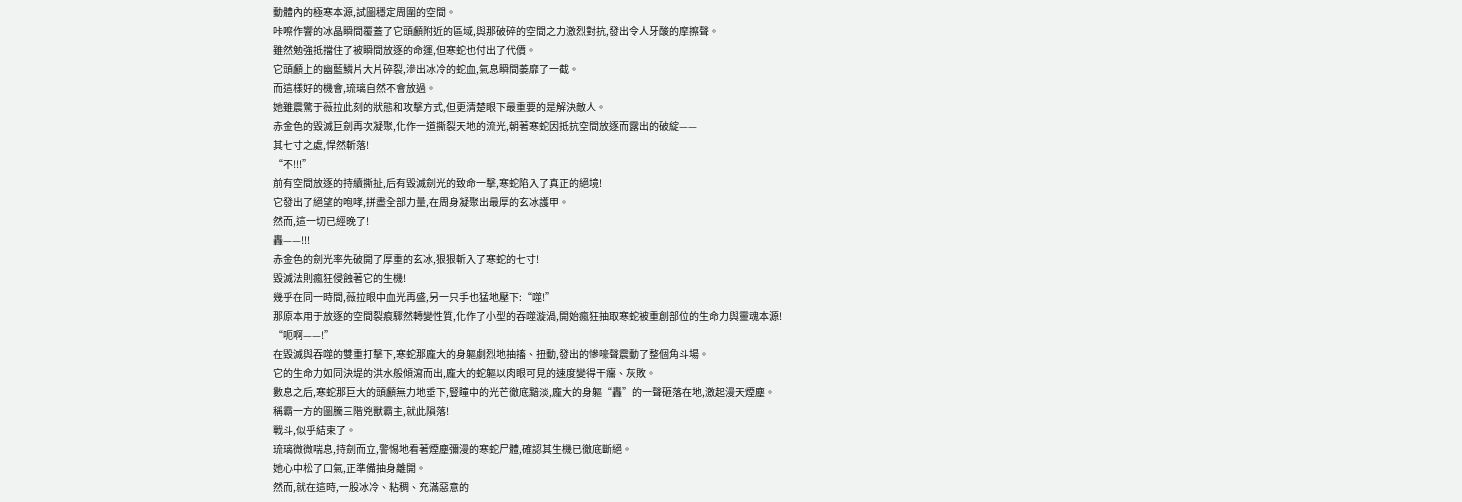動體內的極寒本源,試圖穩定周圍的空間。
咔嚓作響的冰晶瞬間覆蓋了它頭顱附近的區域,與那破碎的空間之力激烈對抗,發出令人牙酸的摩擦聲。
雖然勉強抵擋住了被瞬間放逐的命運,但寒蛇也付出了代價。
它頭顱上的幽藍鱗片大片碎裂,滲出冰冷的蛇血,氣息瞬間萎靡了一截。
而這樣好的機會,琉璃自然不會放過。
她雖震驚于薇拉此刻的狀態和攻擊方式,但更清楚眼下最重要的是解決敵人。
赤金色的毀滅巨劍再次凝聚,化作一道撕裂天地的流光,朝著寒蛇因抵抗空間放逐而露出的破綻——
其七寸之處,悍然斬落!
“不!!!”
前有空間放逐的持續撕扯,后有毀滅劍光的致命一擊,寒蛇陷入了真正的絕境!
它發出了絕望的咆哮,拼盡全部力量,在周身凝聚出最厚的玄冰護甲。
然而,這一切已經晚了!
轟——!!!
赤金色的劍光率先破開了厚重的玄冰,狠狠斬入了寒蛇的七寸!
毀滅法則瘋狂侵蝕著它的生機!
幾乎在同一時間,薇拉眼中血光再盛,另一只手也猛地壓下:“噬!”
那原本用于放逐的空間裂痕驟然轉變性質,化作了小型的吞噬漩渦,開始瘋狂抽取寒蛇被重創部位的生命力與靈魂本源!
“呃啊——!”
在毀滅與吞噬的雙重打擊下,寒蛇那龐大的身軀劇烈地抽搐、扭動,發出的慘嚎聲震動了整個角斗場。
它的生命力如同決堤的洪水般傾瀉而出,龐大的蛇軀以肉眼可見的速度變得干癟、灰敗。
數息之后,寒蛇那巨大的頭顱無力地垂下,豎瞳中的光芒徹底黯淡,龐大的身軀“轟”的一聲砸落在地,激起漫天煙塵。
稱霸一方的圖騰三階兇獸霸主,就此隕落!
戰斗,似乎結束了。
琉璃微微喘息,持劍而立,警惕地看著煙塵彌漫的寒蛇尸體,確認其生機已徹底斷絕。
她心中松了口氣,正準備抽身離開。
然而,就在這時,一股冰冷、粘稠、充滿惡意的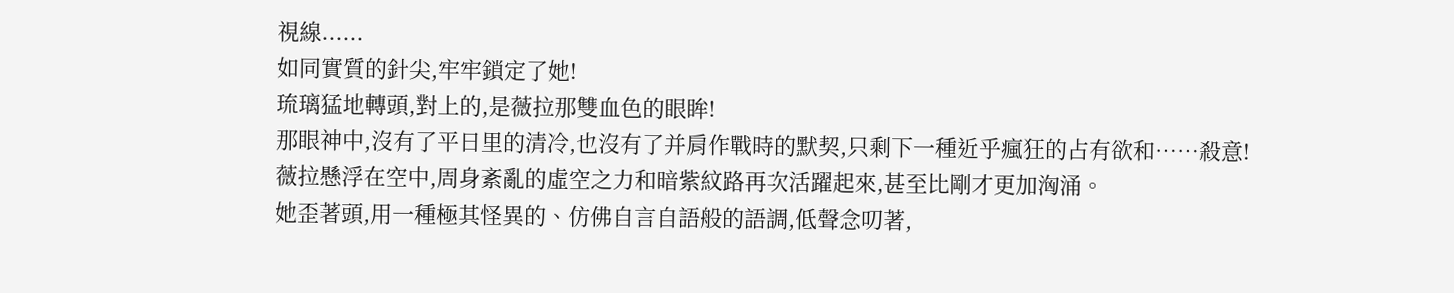視線......
如同實質的針尖,牢牢鎖定了她!
琉璃猛地轉頭,對上的,是薇拉那雙血色的眼眸!
那眼神中,沒有了平日里的清冷,也沒有了并肩作戰時的默契,只剩下一種近乎瘋狂的占有欲和……殺意!
薇拉懸浮在空中,周身紊亂的虛空之力和暗紫紋路再次活躍起來,甚至比剛才更加洶涌。
她歪著頭,用一種極其怪異的、仿佛自言自語般的語調,低聲念叨著,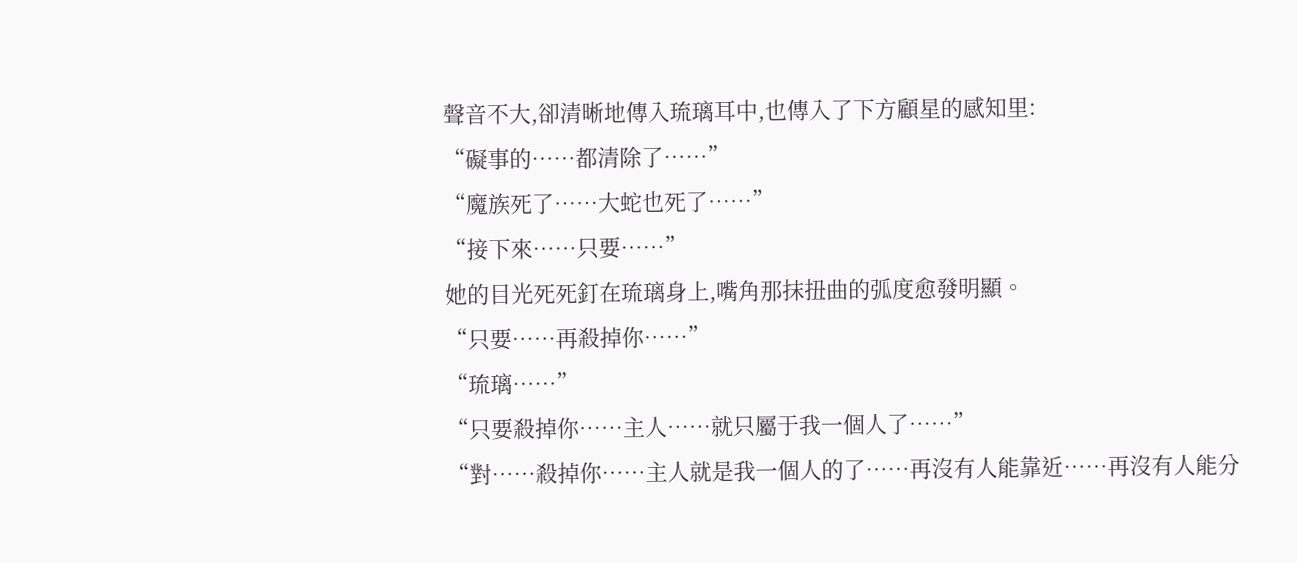聲音不大,卻清晰地傳入琉璃耳中,也傳入了下方顧星的感知里:
“礙事的……都清除了……”
“魔族死了……大蛇也死了……”
“接下來……只要……”
她的目光死死釘在琉璃身上,嘴角那抹扭曲的弧度愈發明顯。
“只要……再殺掉你……”
“琉璃……”
“只要殺掉你……主人……就只屬于我一個人了……”
“對……殺掉你……主人就是我一個人的了……再沒有人能靠近……再沒有人能分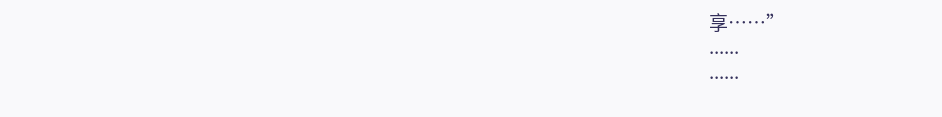享……”
......
......